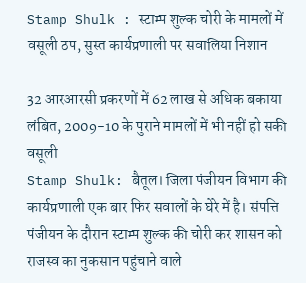Stamp Shulk : स्टाम्प शुल्क चोरी के मामलों में वसूली ठप, सुस्त कार्यप्रणाली पर सवालिया निशान

32 आरआरसी प्रकरणों में 62 लाख से अधिक बकाया लंबित, 2009-10 के पुराने मामलों में भी नहीं हो सकी वसूली
Stamp Shulk: बैतूल। जिला पंजीयन विभाग की कार्यप्रणाली एक बार फिर सवालों के घेरे में है। संपत्ति पंजीयन के दौरान स्टाम्प शुल्क की चोरी कर शासन को राजस्व का नुकसान पहुंचाने वाले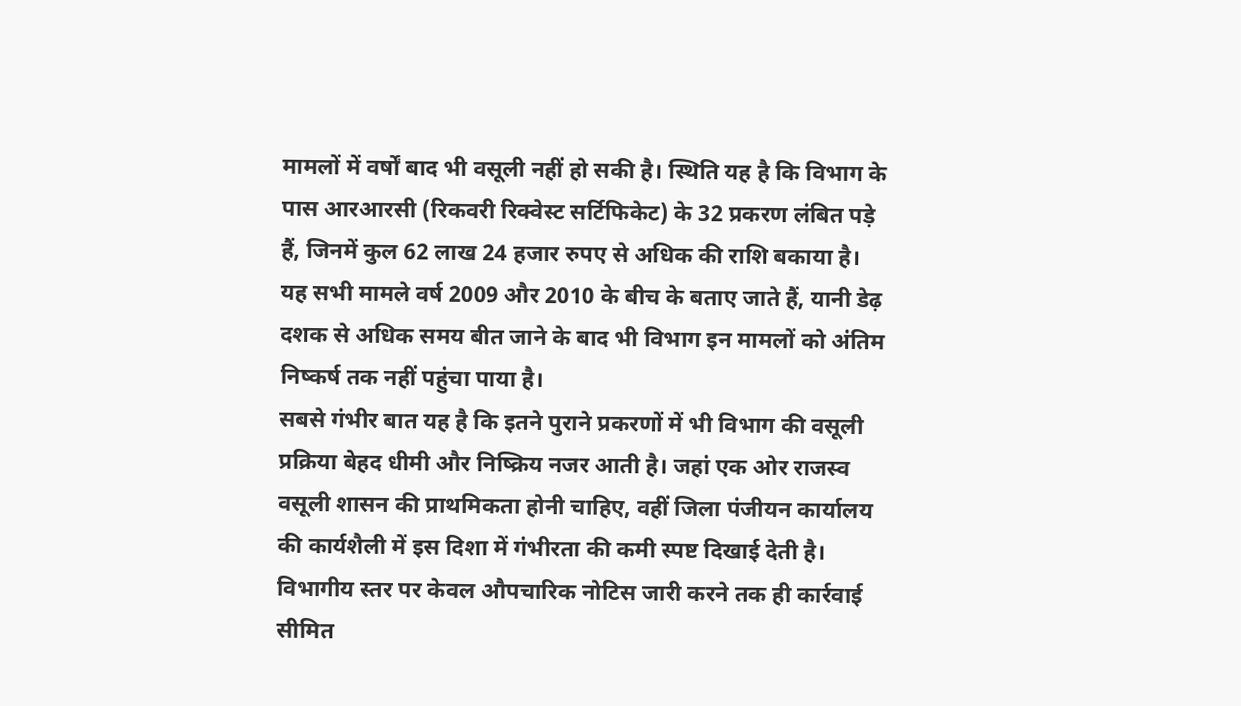मामलों में वर्षों बाद भी वसूली नहीं हो सकी है। स्थिति यह है कि विभाग के पास आरआरसी (रिकवरी रिक्वेस्ट सर्टिफिकेट) के 32 प्रकरण लंबित पड़े हैं, जिनमें कुल 62 लाख 24 हजार रुपए से अधिक की राशि बकाया है।
यह सभी मामले वर्ष 2009 और 2010 के बीच के बताए जाते हैं, यानी डेढ़ दशक से अधिक समय बीत जाने के बाद भी विभाग इन मामलों को अंतिम निष्कर्ष तक नहीं पहुंचा पाया है।
सबसे गंभीर बात यह है कि इतने पुराने प्रकरणों में भी विभाग की वसूली प्रक्रिया बेहद धीमी और निष्क्रिय नजर आती है। जहां एक ओर राजस्व वसूली शासन की प्राथमिकता होनी चाहिए, वहीं जिला पंजीयन कार्यालय की कार्यशैली में इस दिशा में गंभीरता की कमी स्पष्ट दिखाई देती है। विभागीय स्तर पर केवल औपचारिक नोटिस जारी करने तक ही कार्रवाई सीमित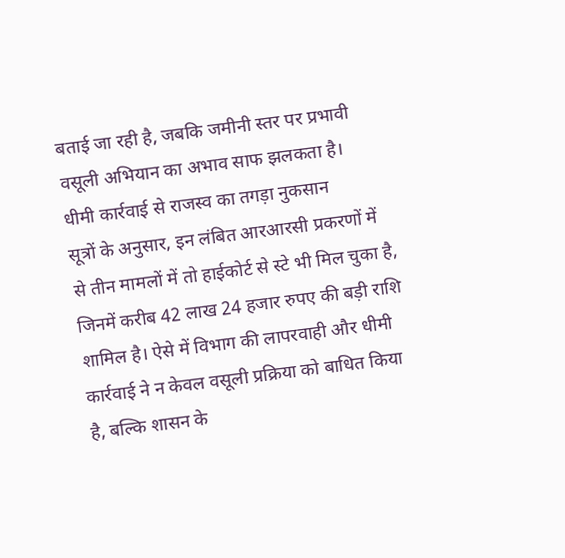बताई जा रही है, जबकि जमीनी स्तर पर प्रभावी वसूली अभियान का अभाव साफ झलकता है।
धीमी कार्रवाई से राजस्व का तगड़ा नुकसान
सूत्रों के अनुसार, इन लंबित आरआरसी प्रकरणों में से तीन मामलों में तो हाईकोर्ट से स्टे भी मिल चुका है, जिनमें करीब 42 लाख 24 हजार रुपए की बड़ी राशि शामिल है। ऐसे में विभाग की लापरवाही और धीमी कार्रवाई ने न केवल वसूली प्रक्रिया को बाधित किया है, बल्कि शासन के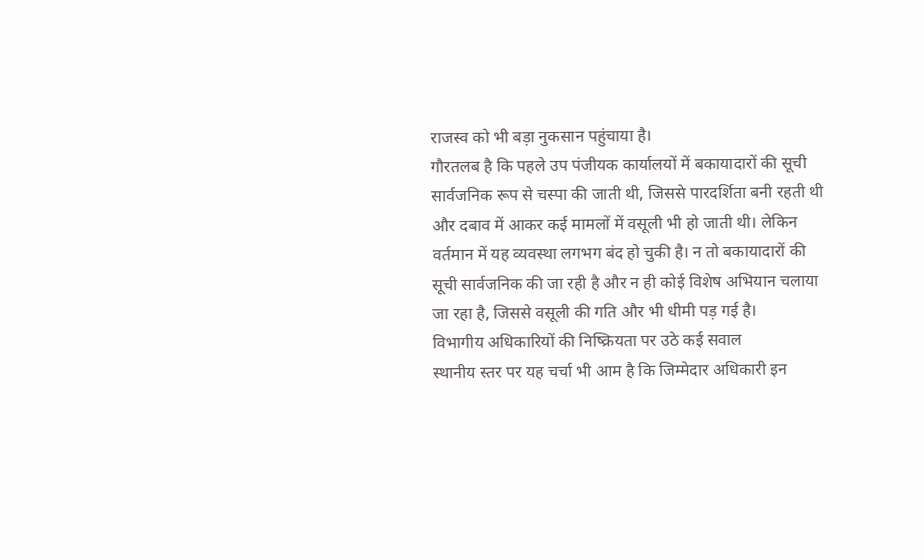राजस्व को भी बड़ा नुकसान पहुंचाया है।
गौरतलब है कि पहले उप पंजीयक कार्यालयों में बकायादारों की सूची सार्वजनिक रूप से चस्पा की जाती थी, जिससे पारदर्शिता बनी रहती थी और दबाव में आकर कई मामलों में वसूली भी हो जाती थी। लेकिन वर्तमान में यह व्यवस्था लगभग बंद हो चुकी है। न तो बकायादारों की सूची सार्वजनिक की जा रही है और न ही कोई विशेष अभियान चलाया जा रहा है, जिससे वसूली की गति और भी धीमी पड़ गई है।
विभागीय अधिकारियों की निष्क्रियता पर उठे कई सवाल
स्थानीय स्तर पर यह चर्चा भी आम है कि जिम्मेदार अधिकारी इन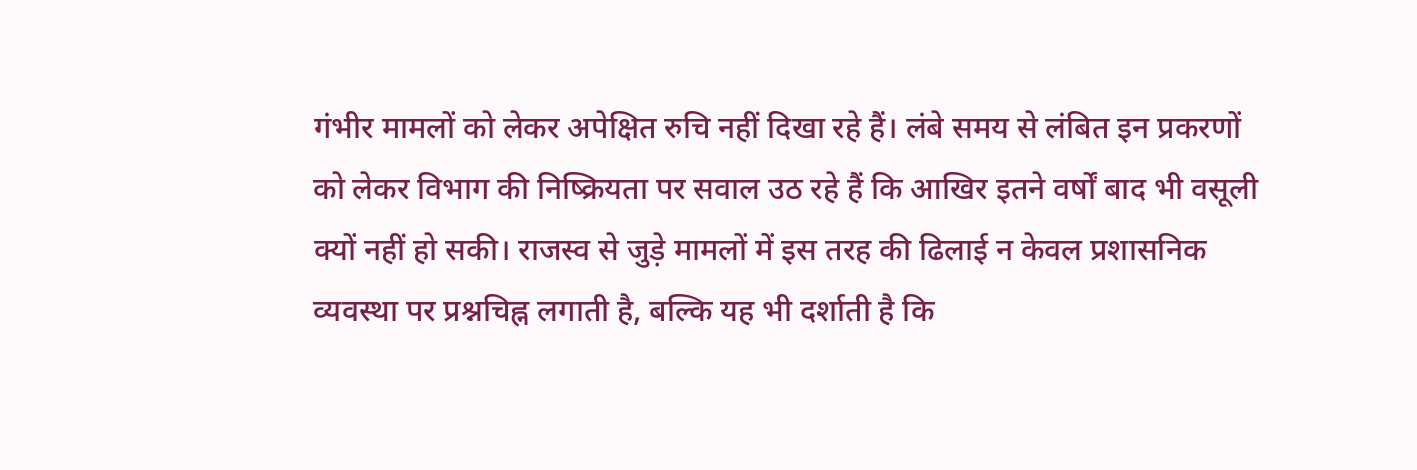गंभीर मामलों को लेकर अपेक्षित रुचि नहीं दिखा रहे हैं। लंबे समय से लंबित इन प्रकरणों को लेकर विभाग की निष्क्रियता पर सवाल उठ रहे हैं कि आखिर इतने वर्षों बाद भी वसूली क्यों नहीं हो सकी। राजस्व से जुड़े मामलों में इस तरह की ढिलाई न केवल प्रशासनिक व्यवस्था पर प्रश्नचिह्न लगाती है, बल्कि यह भी दर्शाती है कि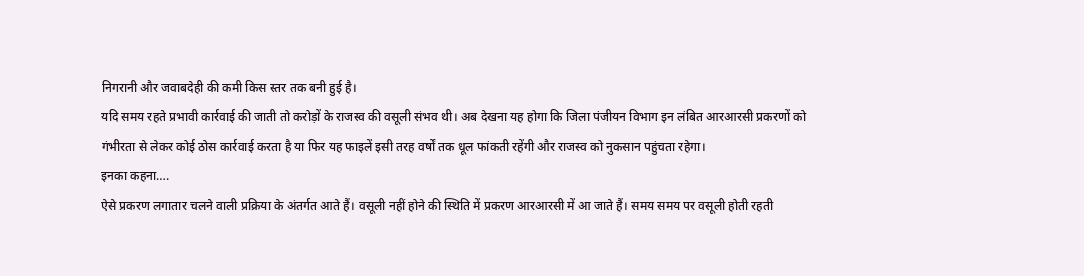निगरानी और जवाबदेही की कमी किस स्तर तक बनी हुई है।
यदि समय रहते प्रभावी कार्रवाई की जाती तो करोड़ों के राजस्व की वसूली संभव थी। अब देखना यह होगा कि जिला पंजीयन विभाग इन लंबित आरआरसी प्रकरणों को गंभीरता से लेकर कोई ठोस कार्रवाई करता है या फिर यह फाइलें इसी तरह वर्षों तक धूल फांकती रहेंगी और राजस्व को नुकसान पहुंचता रहेगा।
इनका कहना….
ऐसे प्रकरण लगातार चलने वाली प्रक्रिया के अंतर्गत आते हैं। वसूली नहीं होने की स्थिति में प्रकरण आरआरसी में आ जाते हैं। समय समय पर वसूली होती रहती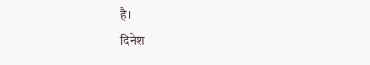है।
दिनेश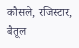कौसले, रजिस्टार, बैतूल